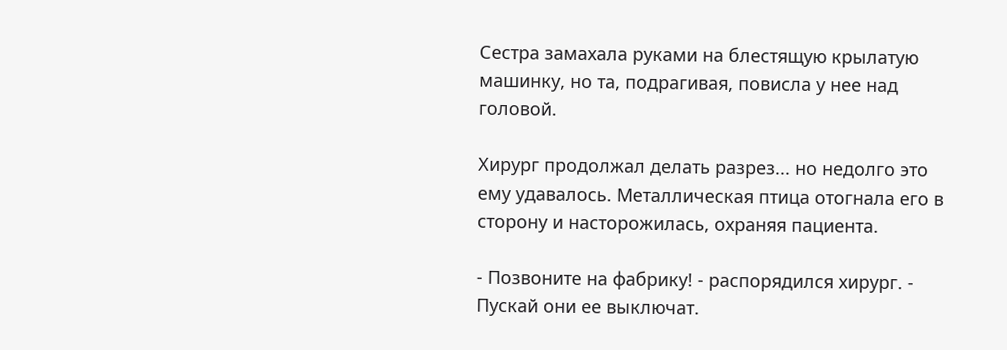Сестра замахала руками на блестящую крылатую машинку, но та, подрагивая, повисла у нее над головой.

Хирург продолжал делать разрез... но недолго это ему удавалось. Металлическая птица отогнала его в сторону и насторожилась, охраняя пациента.

- Позвоните на фабрику! - распорядился хирург. - Пускай они ее выключат.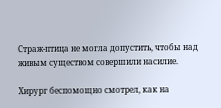Страж-птица не могла допустить, чтобы над живым существом совершили насилие.

Хирург беспомощно смотрел, как на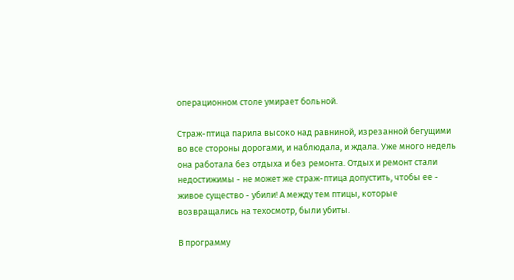операционном столе умирает больной.

Страж-птица парила высоко над равниной, изрезанной бегущими во все стороны дорогами, и наблюдала, и ждала. Уже много недель она работала без отдыха и без ремонта. Отдых и ремонт стали недостижимы - не может же страж-птица допустить, чтобы ее - живое существо - убили! А между тем птицы, которые возвращались на техосмотр, были убиты.

В программу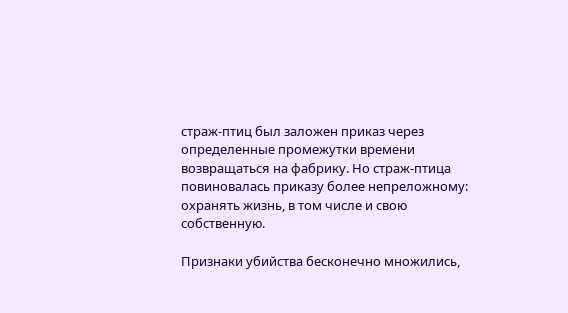страж-птиц был заложен приказ через определенные промежутки времени возвращаться на фабрику. Но страж-птица повиновалась приказу более непреложному: охранять жизнь, в том числе и свою собственную.

Признаки убийства бесконечно множились,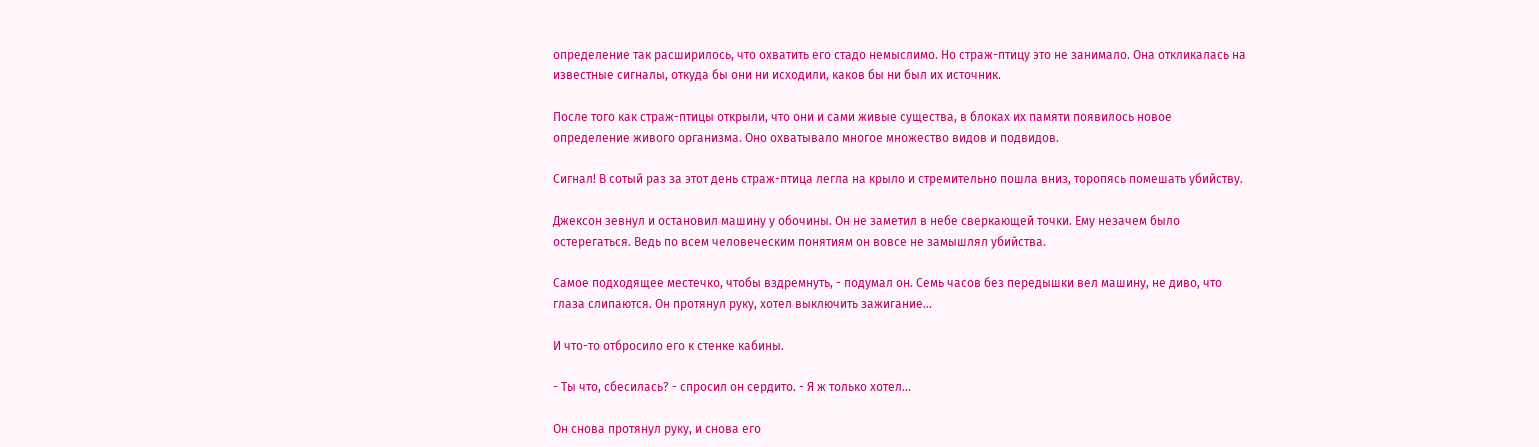определение так расширилось, что охватить его стадо немыслимо. Но страж-птицу это не занимало. Она откликалась на известные сигналы, откуда бы они ни исходили, каков бы ни был их источник.

После того как страж-птицы открыли, что они и сами живые существа, в блоках их памяти появилось новое определение живого организма. Оно охватывало многое множество видов и подвидов.

Сигнал! В сотый раз за этот день страж-птица легла на крыло и стремительно пошла вниз, торопясь помешать убийству.

Джексон зевнул и остановил машину у обочины. Он не заметил в небе сверкающей точки. Ему незачем было остерегаться. Ведь по всем человеческим понятиям он вовсе не замышлял убийства.

Самое подходящее местечко, чтобы вздремнуть, - подумал он. Семь часов без передышки вел машину, не диво, что глаза слипаются. Он протянул руку, хотел выключить зажигание...

И что-то отбросило его к стенке кабины.

- Ты что, сбесилась? - спросил он сердито. - Я ж только хотел...

Он снова протянул руку, и снова его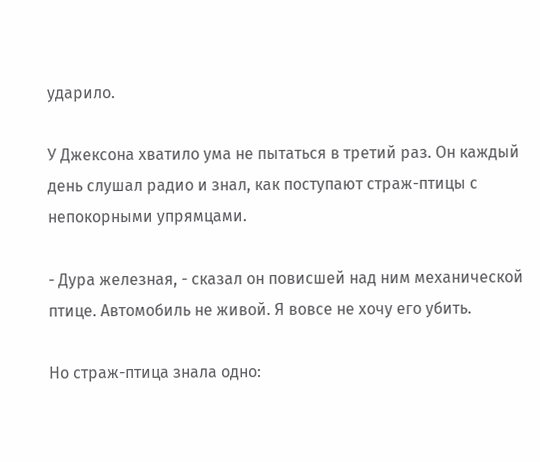ударило.

У Джексона хватило ума не пытаться в третий раз. Он каждый день слушал радио и знал, как поступают страж-птицы с непокорными упрямцами.

- Дура железная, - сказал он повисшей над ним механической птице. Автомобиль не живой. Я вовсе не хочу его убить.

Но страж-птица знала одно: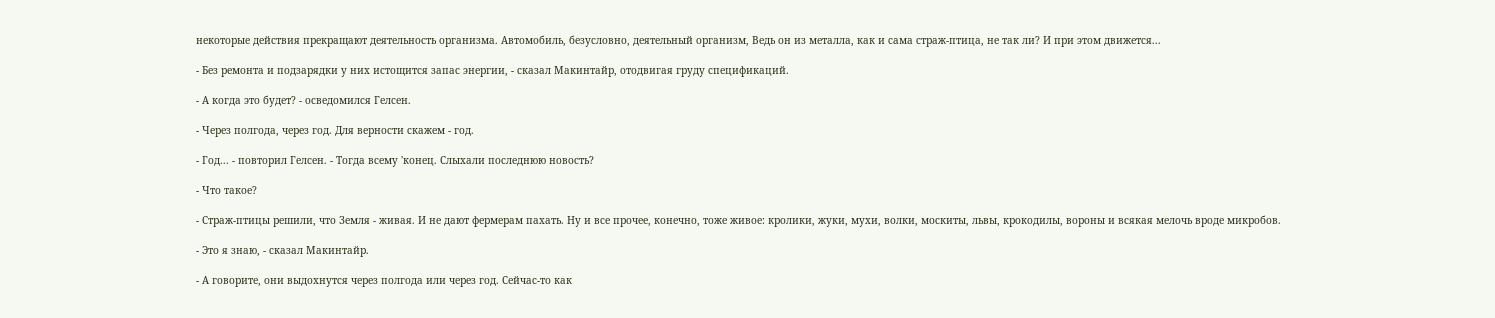некоторые действия прекращают деятельность организма. Автомобиль, безусловно, деятельный организм, Ведь он из металла, как и сама страж-птица, не так ли? И при этом движется...

- Без ремонта и подзарядки у них истощится запас энергии, - сказал Макинтайр, отодвигая груду спецификаций.

- А когда это будет? - осведомился Гелсен.

- Через полгода, через год. Для верности скажем - год.

- Год... - повторил Гелсен. - Тогда всему 'конец. Слыхали последнюю новость?

- Что такое?

- Страж-птицы решили, что Земля - живая. И не дают фермерам пахать. Ну и все прочее, конечно, тоже живое: кролики, жуки, мухи, волки, москиты, львы, крокодилы, вороны и всякая мелочь вроде микробов.

- Это я знаю, - сказал Макинтайр.

- А говорите, они выдохнутся через полгода или через год. Сейчас-то как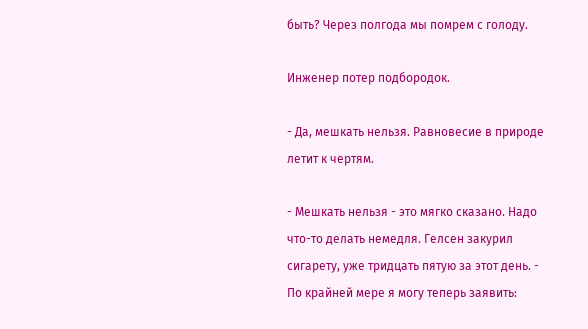быть? Через полгода мы помрем с голоду.

Инженер потер подбородок.

- Да, мешкать нельзя. Равновесие в природе летит к чертям.

- Мешкать нельзя - это мягко сказано. Надо что-то делать немедля. Гелсен закурил сигарету, уже тридцать пятую за этот день. - По крайней мере я могу теперь заявить: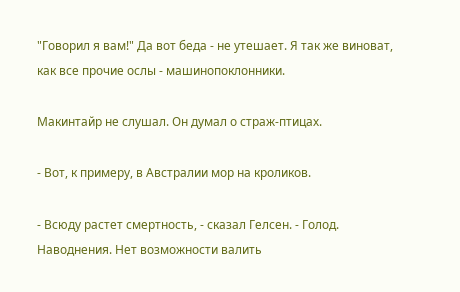"Говорил я вам!" Да вот беда - не утешает. Я так же виноват, как все прочие ослы - машинопоклонники.

Макинтайр не слушал. Он думал о страж-птицах.

- Вот, к примеру, в Австралии мор на кроликов.

- Всюду растет смертность, - сказал Гелсен. - Голод. Наводнения. Нет возможности валить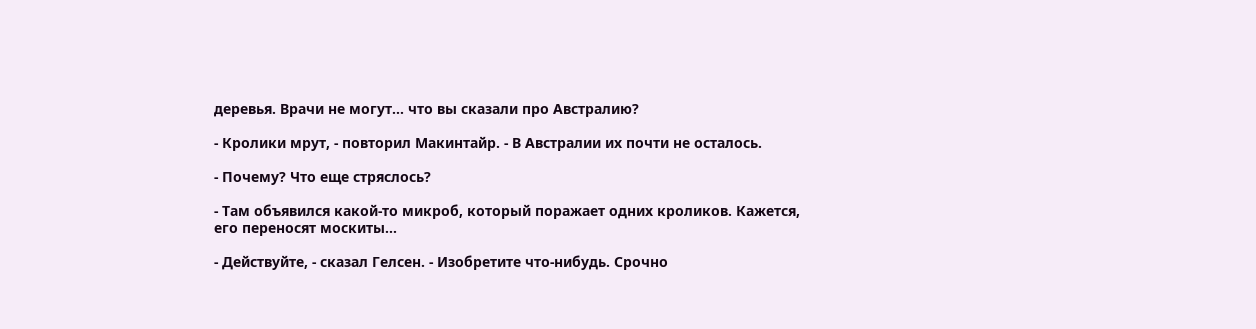деревья. Врачи не могут... что вы сказали про Австралию?

- Кролики мрут, - повторил Макинтайр. - В Австралии их почти не осталось.

- Почему? Что еще стряслось?

- Там объявился какой-то микроб, который поражает одних кроликов. Кажется, его переносят москиты...

- Действуйте, - сказал Гелсен. - Изобретите что-нибудь. Срочно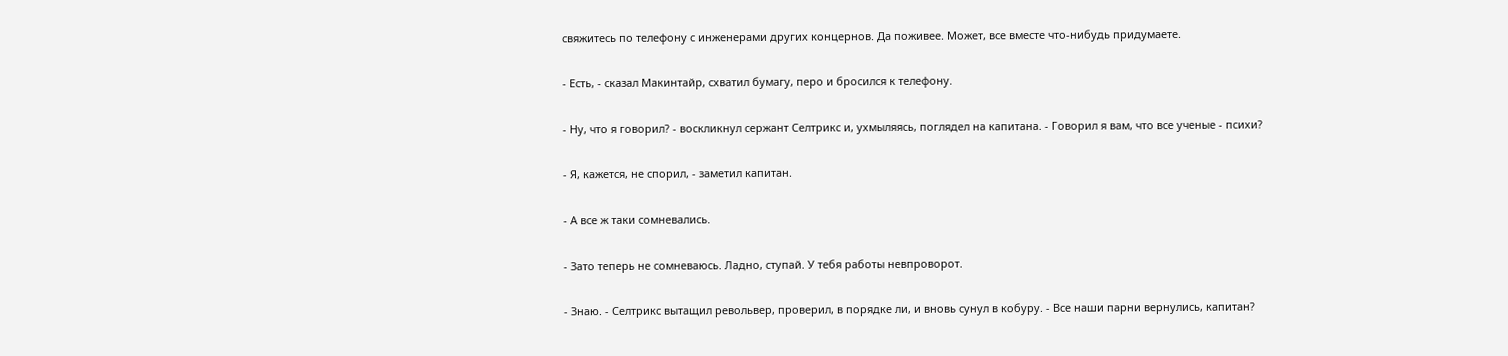свяжитесь по телефону с инженерами других концернов. Да поживее. Может, все вместе что-нибудь придумаете.

- Есть, - сказал Макинтайр, схватил бумагу, перо и бросился к телефону.

- Ну, что я говорил? - воскликнул сержант Селтрикс и, ухмыляясь, поглядел на капитана. - Говорил я вам, что все ученые - психи?

- Я, кажется, не спорил, - заметил капитан.

- А все ж таки сомневались.

- Зато теперь не сомневаюсь. Ладно, ступай. У тебя работы невпроворот.

- Знаю. - Селтрикс вытащил револьвер, проверил, в порядке ли, и вновь сунул в кобуру. - Все наши парни вернулись, капитан?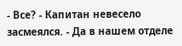- Все? - Капитан невесело засмеялся. - Да в нашем отделе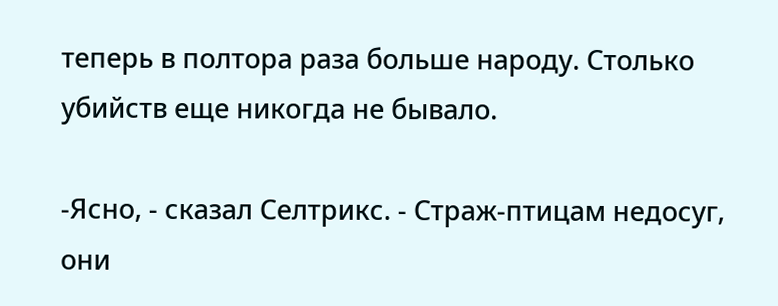теперь в полтора раза больше народу. Столько убийств еще никогда не бывало.

-Ясно, - сказал Селтрикс. - Страж-птицам недосуг, они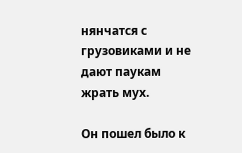нянчатся с грузовиками и не дают паукам жрать мух.

Он пошел было к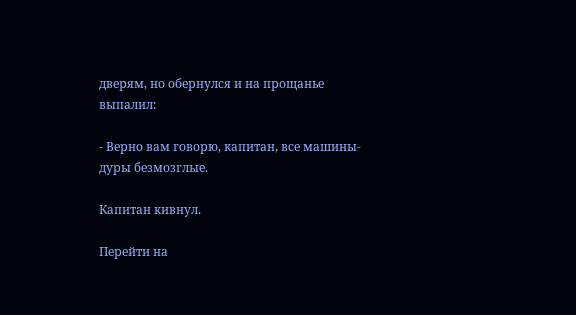дверям, но обернулся и на прощанье выпалил:

- Верно вам говорю, капитан, все машины-дуры безмозглые.

Капитан кивнул.

Перейти на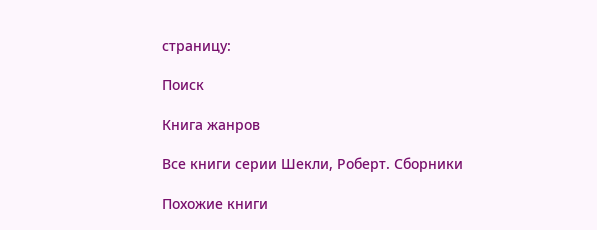страницу:

Поиск

Книга жанров

Все книги серии Шекли, Роберт. Сборники

Похожие книги